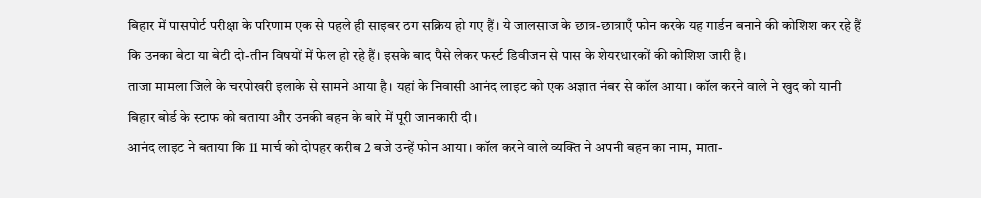बिहार में पासपोर्ट परीक्षा के परिणाम एक से पहले ही साइबर ठग सक्रिय हो गए हैं। ये जालसाज के छात्र-छात्राएँ फोन करके यह गार्डन बनाने की कोशिश कर रहे हैं कि उनका बेटा या बेटी दो-तीन विषयों में फेल हो रहे हैं। इसके बाद पैसे लेकर फर्स्ट डिवीजन से पास के शेयरधारकों की कोशिश जारी है।
ताजा मामला जिले के चरपोखरी इलाके से सामने आया है। यहां के निवासी आनंद लाइट को एक अज्ञात नंबर से कॉल आया। कॉल करने वाले ने खुद को यानी बिहार बोर्ड के स्टाफ को बताया और उनकी बहन के बारे में पूरी जानकारी दी।
आनंद लाइट ने बताया कि 11 मार्च को दोपहर करीब 2 बजे उन्हें फोन आया। कॉल करने वाले व्यक्ति ने अपनी बहन का नाम, माता-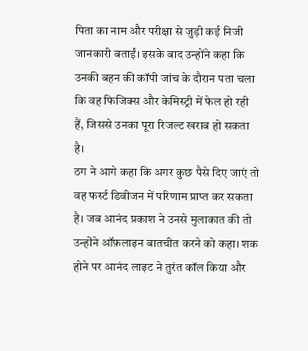पिता का नाम और परीक्षा से जुड़ी कई निजी जानकारी बताईं। इसके बाद उन्होंने कहा कि उनकी बहन की कॉपी जांच के दौरान पता चला कि वह फिजिक्स और केमिस्ट्री में फेल हो रही हैं, जिससे उनका पूरा रिजल्ट खराब हो सकता है।
ठग ने आगे कहा कि अगर कुछ पैसे दिए जाएं तो वह फर्स्ट डिवीजन में परिणाम प्राप्त कर सकता है। जब आनंद प्रकाश ने उनसे मुलाकात की तो उन्होंने ऑफ़लाइन बातचीत करने को कहा। शक होने पर आनंद लाइट ने तुरंत कॉल किया और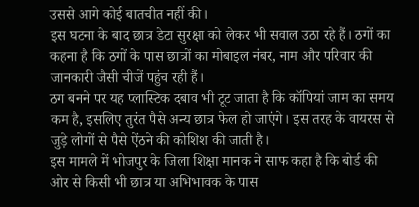उससे आगे कोई बातचीत नहीं की।
इस घटना के बाद छात्र डेटा सुरक्षा को लेकर भी सवाल उठा रहे हैं। ठगों का कहना है कि ठगों के पास छात्रों का मोबाइल नंबर, नाम और परिवार की जानकारी जैसी चीजें पहुंच रही हैं।
ठग बनने पर यह प्लास्टिक दबाव भी टूट जाता है कि कॉपियां जाम का समय कम है, इसलिए तुरंत पैसे अन्य छात्र फेल हो जाएंगे। इस तरह के वायरस से जुड़े लोगों से पैसे ऐंठने की कोशिश की जाती है।
इस मामले में भोजपुर के जिला शिक्षा मानक ने साफ कहा है कि बोर्ड की ओर से किसी भी छात्र या अभिभावक के पास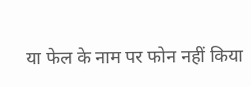या फेल के नाम पर फोन नहीं किया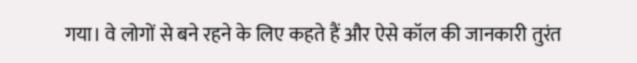गया। वे लोगों से बने रहने के लिए कहते हैं और ऐसे कॉल की जानकारी तुरंत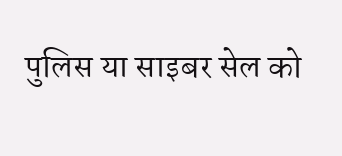पुलिस या साइबर सेल को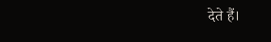देते हैं।